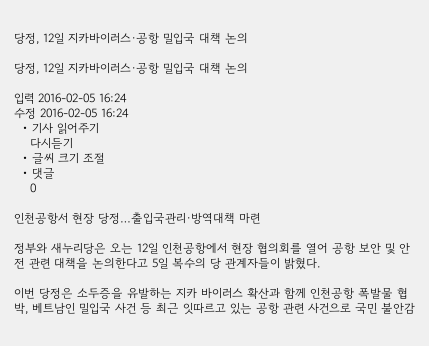당정, 12일 지카바이러스·공항 밀입국 대책 논의

당정, 12일 지카바이러스·공항 밀입국 대책 논의

입력 2016-02-05 16:24
수정 2016-02-05 16:24
  • 기사 읽어주기
    다시듣기
  • 글씨 크기 조절
  • 댓글
    0

인천공항서 현장 당정…출입국관리·방역대책 마련

정부와 새누리당은 오는 12일 인천공항에서 현장 협의회를 열어 공항 보안 및 안전 관련 대책을 논의한다고 5일 복수의 당 관계자들이 밝혔다.

이번 당정은 소두증을 유발하는 지카 바이러스 확산과 함께 인천공항 폭발물 협박, 베트남인 밀입국 사건 등 최근 잇따르고 있는 공항 관련 사건으로 국민 불안감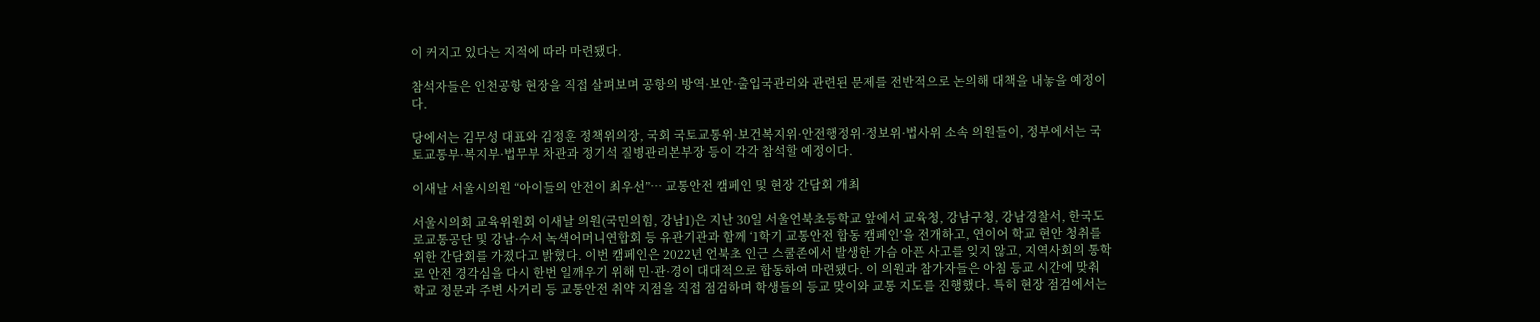이 커지고 있다는 지적에 따라 마련됐다.

참석자들은 인천공항 현장을 직접 살펴보며 공항의 방역·보안·출입국관리와 관련된 문제를 전반적으로 논의해 대책을 내놓을 예정이다.

당에서는 김무성 대표와 김정훈 정책위의장, 국회 국토교통위·보건복지위·안전행정위·정보위·법사위 소속 의원들이, 정부에서는 국토교통부·복지부·법무부 차관과 정기석 질병관리본부장 등이 각각 참석할 예정이다.

이새날 서울시의원 “아이들의 안전이 최우선”… 교통안전 캠페인 및 현장 간담회 개최

서울시의회 교육위원회 이새날 의원(국민의힘, 강남1)은 지난 30일 서울언북초등학교 앞에서 교육청, 강남구청, 강남경찰서, 한국도로교통공단 및 강남·수서 녹색어머니연합회 등 유관기관과 함께 ‘1학기 교통안전 합동 캠페인’을 전개하고, 연이어 학교 현안 청취를 위한 간담회를 가졌다고 밝혔다. 이번 캠페인은 2022년 언북초 인근 스쿨존에서 발생한 가슴 아픈 사고를 잊지 않고, 지역사회의 통학로 안전 경각심을 다시 한번 일깨우기 위해 민·관·경이 대대적으로 합동하여 마련됐다. 이 의원과 참가자들은 아침 등교 시간에 맞춰 학교 정문과 주변 사거리 등 교통안전 취약 지점을 직접 점검하며 학생들의 등교 맞이와 교통 지도를 진행했다. 특히 현장 점검에서는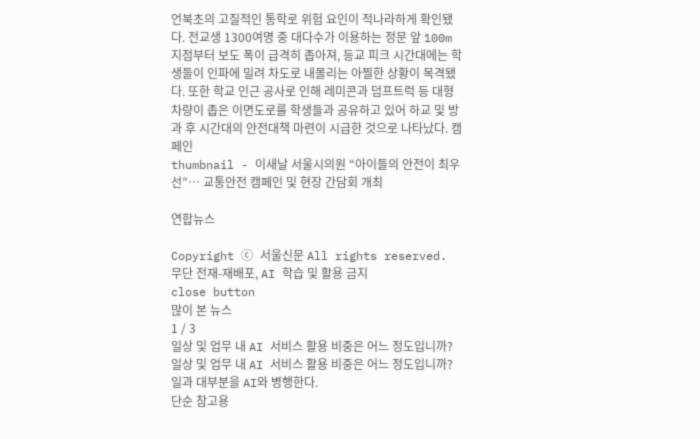언북초의 고질적인 통학로 위험 요인이 적나라하게 확인됐다. 전교생 1300여명 중 대다수가 이용하는 정문 앞 100m 지점부터 보도 폭이 급격히 좁아져, 등교 피크 시간대에는 학생들이 인파에 밀려 차도로 내몰리는 아찔한 상황이 목격됐다. 또한 학교 인근 공사로 인해 레미콘과 덤프트럭 등 대형 차량이 좁은 이면도로를 학생들과 공유하고 있어 하교 및 방과 후 시간대의 안전대책 마련이 시급한 것으로 나타났다. 캠페인
thumbnail - 이새날 서울시의원 “아이들의 안전이 최우선”… 교통안전 캠페인 및 현장 간담회 개최

연합뉴스

Copyright ⓒ 서울신문 All rights reserved. 무단 전재-재배포, AI 학습 및 활용 금지
close button
많이 본 뉴스
1 / 3
일상 및 업무 내 AI 서비스 활용 비중은 어느 정도입니까?
일상 및 업무 내 AI 서비스 활용 비중은 어느 정도입니까?
일과 대부분을 AI와 병행한다.
단순 참고용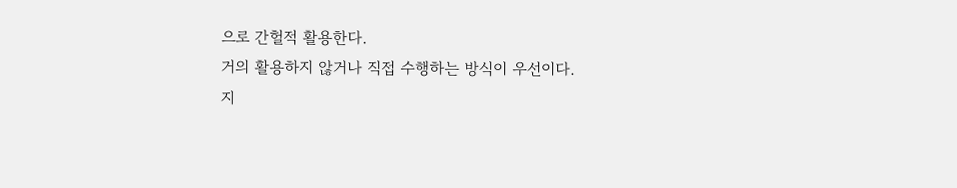으로 간헐적 활용한다.
거의 활용하지 않거나 직접 수행하는 방식이 우선이다.
지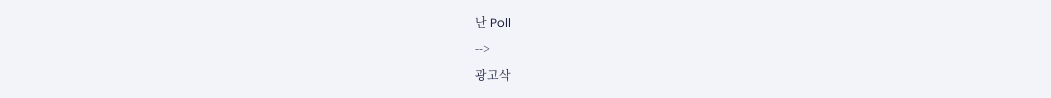난 Poll
-->
광고삭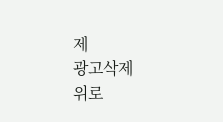제
광고삭제
위로